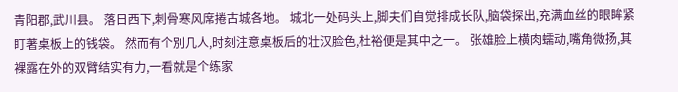青阳郡,武川县。 落日西下,刺骨寒风席捲古城各地。 城北一处码头上,脚夫们自觉排成长队,脑袋探出,充满血丝的眼眸紧盯著桌板上的钱袋。 然而有个別几人,时刻注意桌板后的壮汉脸色,杜裕便是其中之一。 张雄脸上横肉蠕动,嘴角微扬,其裸露在外的双臂结实有力,一看就是个练家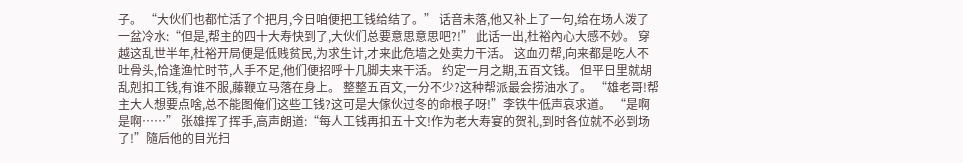子。 “大伙们也都忙活了个把月,今日咱便把工钱给结了。” 话音未落,他又补上了一句,给在场人泼了一盆冷水:“但是,帮主的四十大寿快到了,大伙们总要意思意思吧?!” 此话一出,杜裕內心大感不妙。 穿越这乱世半年,杜裕开局便是低贱贫民,为求生计,才来此危墙之处卖力干活。 这血刃帮,向来都是吃人不吐骨头,恰逢渔忙时节,人手不足,他们便招呼十几脚夫来干活。 约定一月之期,五百文钱。 但平日里就胡乱剋扣工钱,有谁不服,藤鞭立马落在身上。 整整五百文,一分不少?这种帮派最会捞油水了。 “雄老哥!帮主大人想要点啥,总不能图俺们这些工钱?这可是大傢伙过冬的命根子呀!”李铁牛低声哀求道。 “是啊是啊……” 张雄挥了挥手,高声朗道:“每人工钱再扣五十文!作为老大寿宴的贺礼,到时各位就不必到场了!”隨后他的目光扫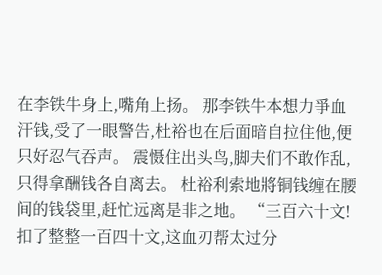在李铁牛身上,嘴角上扬。 那李铁牛本想力爭血汗钱,受了一眼警告,杜裕也在后面暗自拉住他,便只好忍气吞声。 震慑住出头鸟,脚夫们不敢作乱,只得拿酬钱各自离去。 杜裕利索地將铜钱缠在腰间的钱袋里,赶忙远离是非之地。 “三百六十文!扣了整整一百四十文,这血刃帮太过分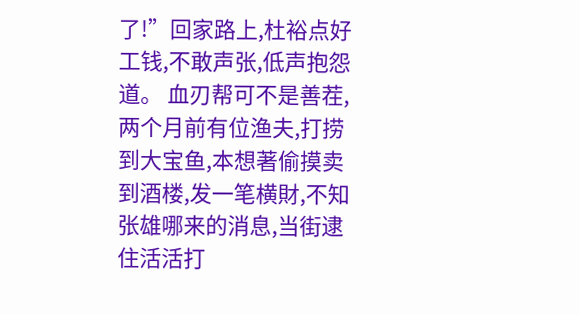了!”回家路上,杜裕点好工钱,不敢声张,低声抱怨道。 血刃帮可不是善茬,两个月前有位渔夫,打捞到大宝鱼,本想著偷摸卖到酒楼,发一笔横財,不知张雄哪来的消息,当街逮住活活打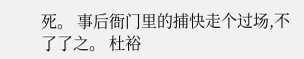死。 事后衙门里的捕快走个过场,不了了之。 杜裕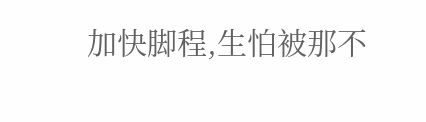加快脚程,生怕被那不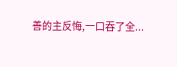善的主反悔,一口吞了全...